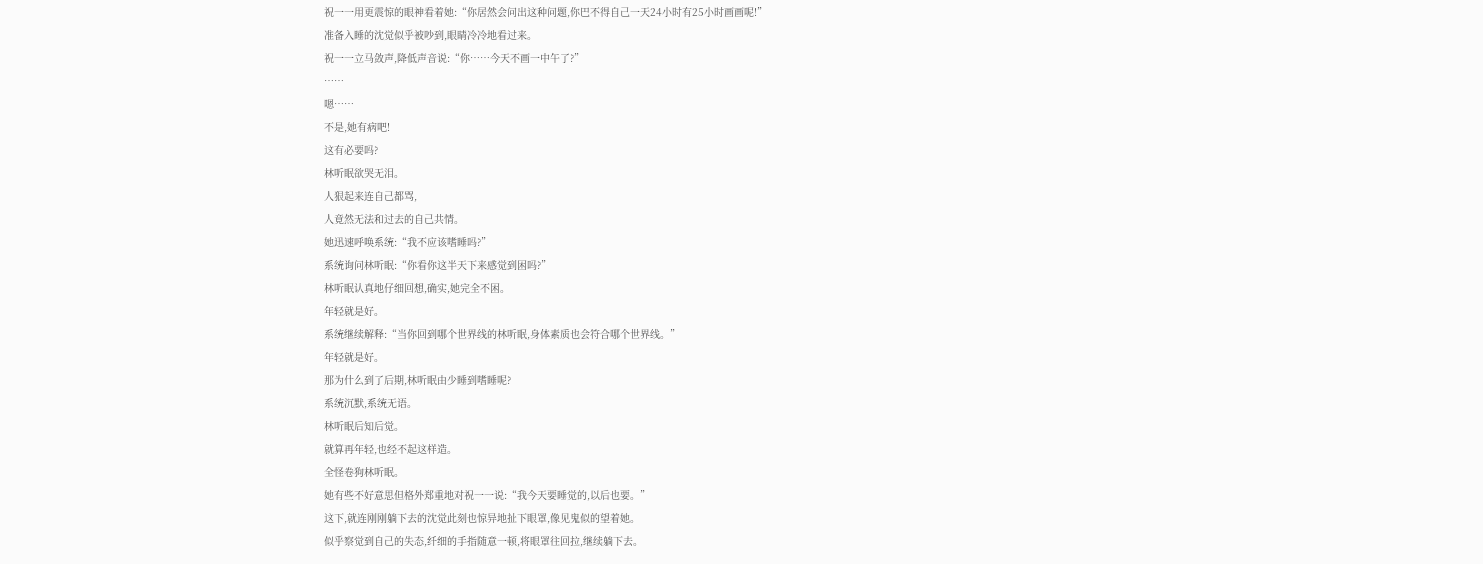祝一一用更震惊的眼神看着她:“你居然会问出这种问题,你巴不得自己一天24小时有25小时画画呢!”
准备入睡的沈觉似乎被吵到,眼睛冷冷地看过来。
祝一一立马敛声,降低声音说:“你……今天不画一中午了?”
……
嗯……
不是,她有病吧!
这有必要吗?
林听眠欲哭无泪。
人狠起来连自己都骂,
人竟然无法和过去的自己共情。
她迅速呼唤系统:“我不应该嗜睡吗?”
系统询问林听眠:“你看你这半天下来感觉到困吗?”
林听眠认真地仔细回想,确实,她完全不困。
年轻就是好。
系统继续解释:“当你回到哪个世界线的林听眠,身体素质也会符合哪个世界线。”
年轻就是好。
那为什么到了后期,林听眠由少睡到嗜睡呢?
系统沉默,系统无语。
林听眠后知后觉。
就算再年轻,也经不起这样造。
全怪卷狗林听眠。
她有些不好意思但格外郑重地对祝一一说:“我今天要睡觉的,以后也要。”
这下,就连刚刚躺下去的沈觉此刻也惊异地扯下眼罩,像见鬼似的望着她。
似乎察觉到自己的失态,纤细的手指随意一顿,将眼罩往回拉,继续躺下去。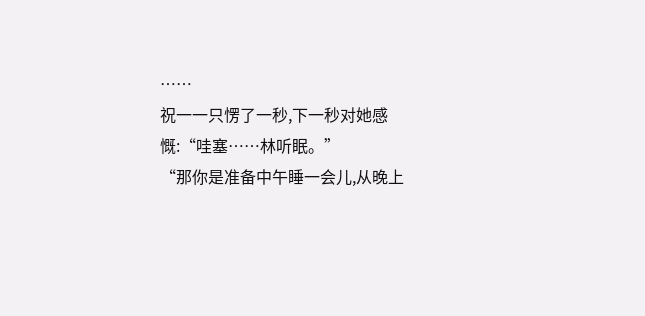……
祝一一只愣了一秒,下一秒对她感慨:“哇塞……林听眠。”
“那你是准备中午睡一会儿,从晚上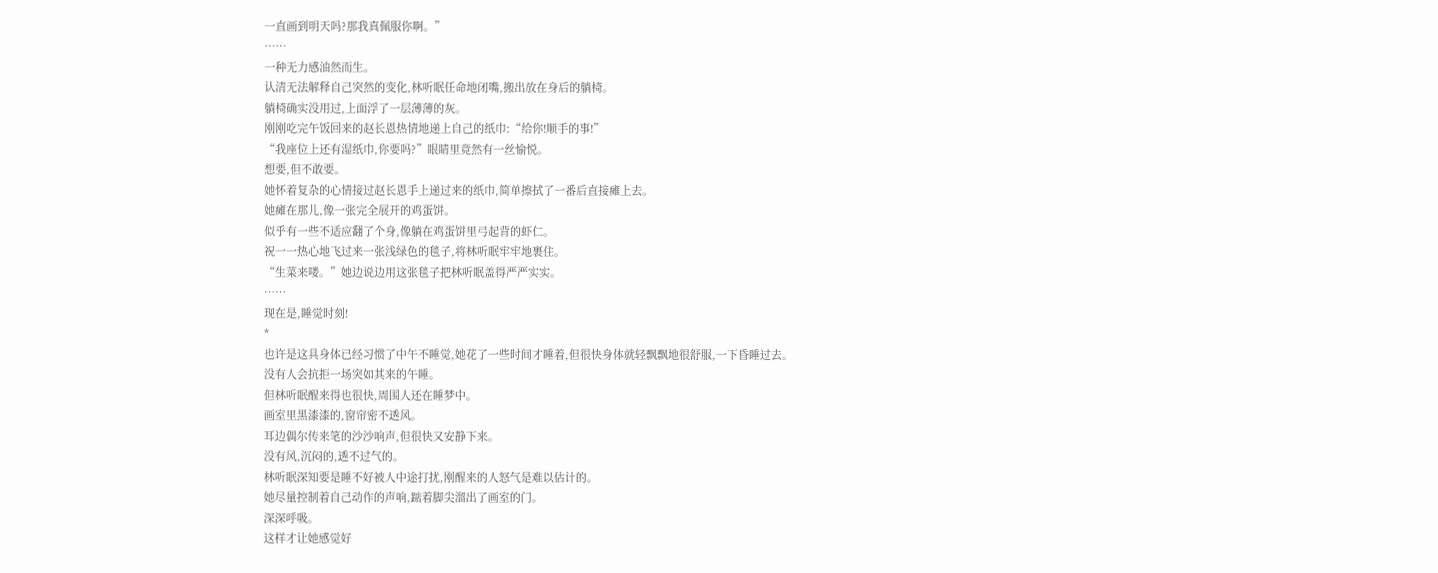一直画到明天吗?那我真佩服你啊。”
……
一种无力感油然而生。
认清无法解释自己突然的变化,林听眠任命地闭嘴,搬出放在身后的躺椅。
躺椅确实没用过,上面浮了一层薄薄的灰。
刚刚吃完午饭回来的赵长恩热情地递上自己的纸巾:“给你!顺手的事!”
“我座位上还有湿纸巾,你要吗?”眼睛里竟然有一丝愉悦。
想要,但不敢要。
她怀着复杂的心情接过赵长恩手上递过来的纸巾,简单擦拭了一番后直接瘫上去。
她瘫在那儿,像一张完全展开的鸡蛋饼。
似乎有一些不适应翻了个身,像躺在鸡蛋饼里弓起背的虾仁。
祝一一热心地飞过来一张浅绿色的毯子,将林听眠牢牢地裹住。
“生菜来喽。”她边说边用这张毯子把林听眠盖得严严实实。
……
现在是,睡觉时刻!
*
也许是这具身体已经习惯了中午不睡觉,她花了一些时间才睡着,但很快身体就轻飘飘地很舒服,一下昏睡过去。
没有人会抗拒一场突如其来的午睡。
但林听眠醒来得也很快,周围人还在睡梦中。
画室里黑漆漆的,窗帘密不透风。
耳边偶尔传来笔的沙沙响声,但很快又安静下来。
没有风,沉闷的,透不过气的。
林听眠深知要是睡不好被人中途打扰,刚醒来的人怒气是难以估计的。
她尽量控制着自己动作的声响,踮着脚尖溜出了画室的门。
深深呼吸。
这样才让她感觉好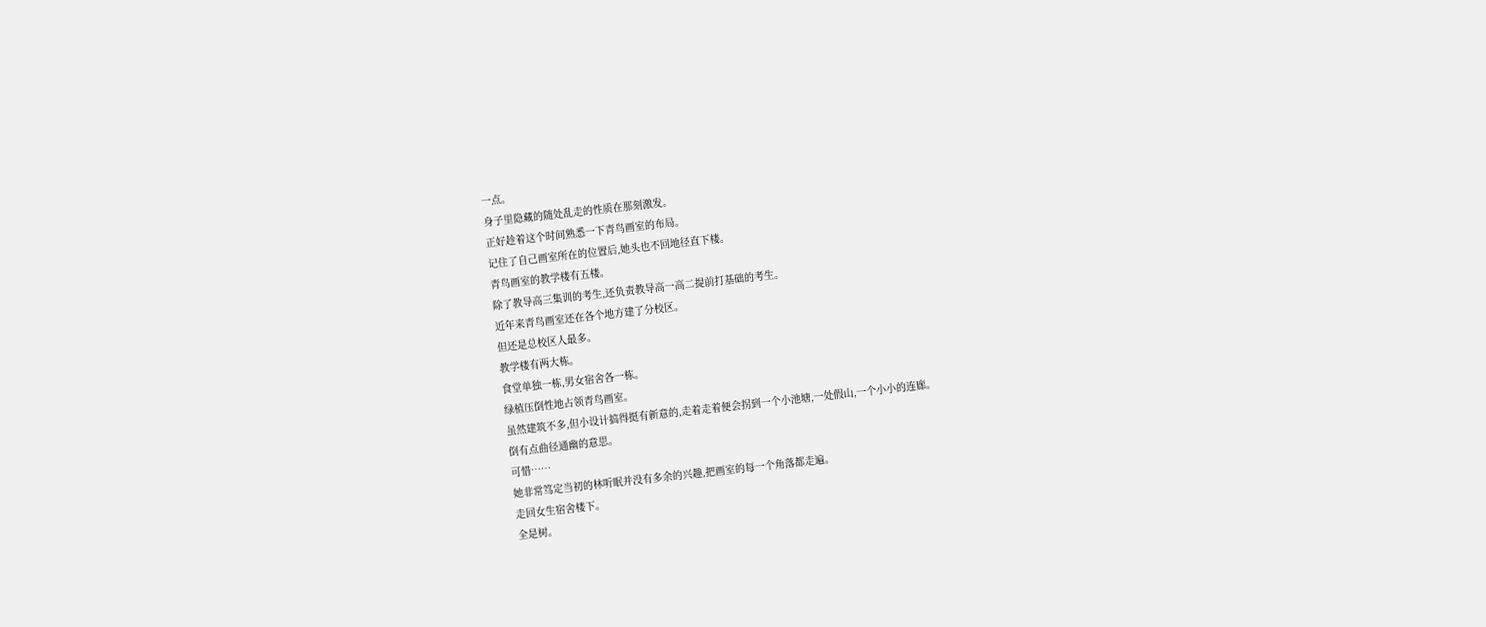一点。
身子里隐藏的随处乱走的性质在那刻激发。
正好趁着这个时间熟悉一下青鸟画室的布局。
记住了自己画室所在的位置后,她头也不回地径直下楼。
青鸟画室的教学楼有五楼。
除了教导高三集训的考生,还负责教导高一高二提前打基础的考生。
近年来青鸟画室还在各个地方建了分校区。
但还是总校区人最多。
教学楼有两大栋。
食堂单独一栋,男女宿舍各一栋。
绿植压倒性地占领青鸟画室。
虽然建筑不多,但小设计搞得挺有新意的,走着走着便会拐到一个小池塘,一处假山,一个小小的连廊。
倒有点曲径通幽的意思。
可惜……
她非常笃定当初的林听眠并没有多余的兴趣,把画室的每一个角落都走遍。
走回女生宿舍楼下。
全是树。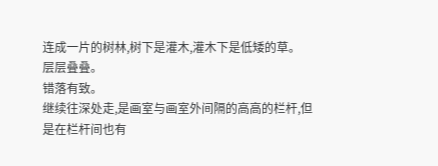连成一片的树林,树下是灌木,灌木下是低矮的草。
层层叠叠。
错落有致。
继续往深处走,是画室与画室外间隔的高高的栏杆,但是在栏杆间也有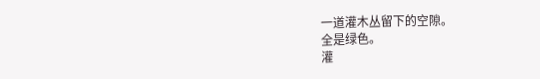一道灌木丛留下的空隙。
全是绿色。
灌